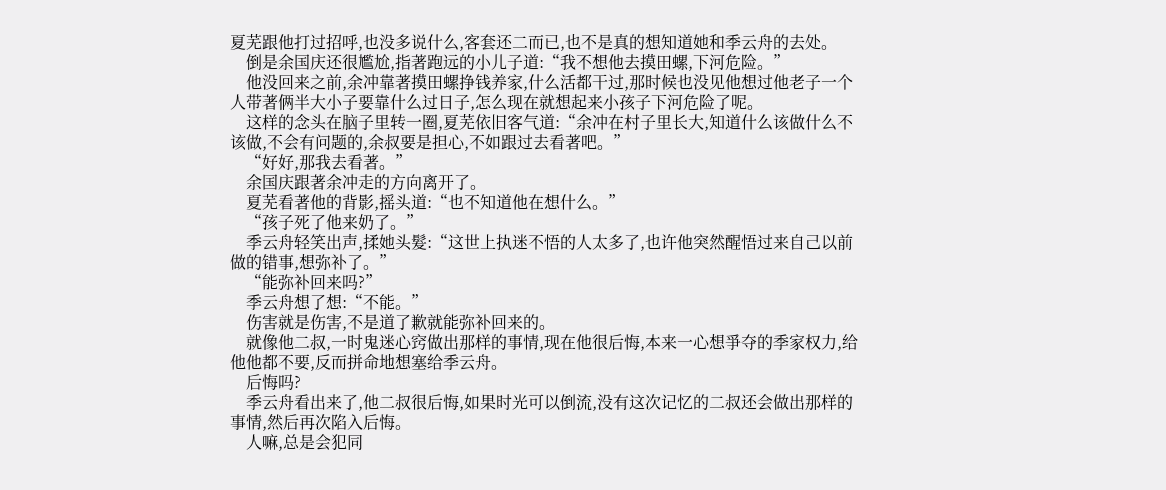夏芜跟他打过招呼,也没多说什么,客套还二而已,也不是真的想知道她和季云舟的去处。
    倒是余国庆还很尷尬,指著跑远的小儿子道:“我不想他去摸田螺,下河危险。”
    他没回来之前,余冲靠著摸田螺挣钱养家,什么活都干过,那时候也没见他想过他老子一个人带著俩半大小子要靠什么过日子,怎么现在就想起来小孩子下河危险了呢。
    这样的念头在脑子里转一圈,夏芜依旧客气道:“余冲在村子里长大,知道什么该做什么不该做,不会有问题的,余叔要是担心,不如跟过去看著吧。”
    “好好,那我去看著。”
    余国庆跟著余冲走的方向离开了。
    夏芜看著他的背影,摇头道:“也不知道他在想什么。”
    “孩子死了他来奶了。”
    季云舟轻笑出声,揉她头髮:“这世上执迷不悟的人太多了,也许他突然醒悟过来自己以前做的错事,想弥补了。”
    “能弥补回来吗?”
    季云舟想了想:“不能。”
    伤害就是伤害,不是道了歉就能弥补回来的。
    就像他二叔,一时鬼迷心窍做出那样的事情,现在他很后悔,本来一心想爭夺的季家权力,给他他都不要,反而拼命地想塞给季云舟。
    后悔吗?
    季云舟看出来了,他二叔很后悔,如果时光可以倒流,没有这次记忆的二叔还会做出那样的事情,然后再次陷入后悔。
    人嘛,总是会犯同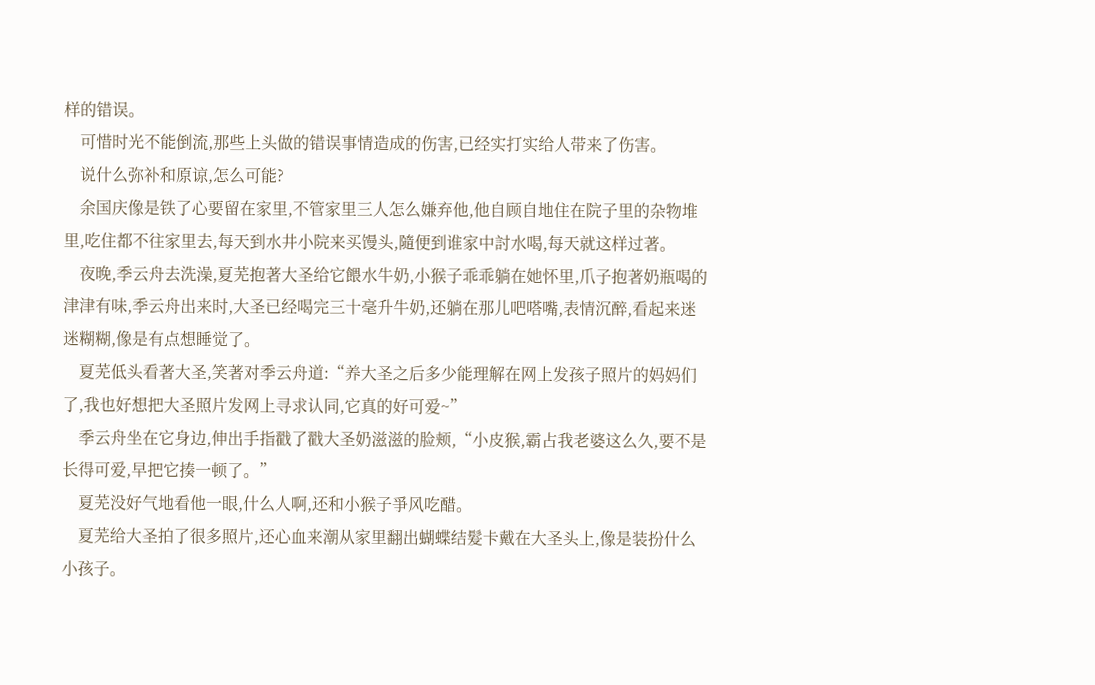样的错误。
    可惜时光不能倒流,那些上头做的错误事情造成的伤害,已经实打实给人带来了伤害。
    说什么弥补和原谅,怎么可能?
    余国庆像是铁了心要留在家里,不管家里三人怎么嫌弃他,他自顾自地住在院子里的杂物堆里,吃住都不往家里去,每天到水井小院来买馒头,隨便到谁家中討水喝,每天就这样过著。
    夜晚,季云舟去洗澡,夏芜抱著大圣给它餵水牛奶,小猴子乖乖躺在她怀里,爪子抱著奶瓶喝的津津有味,季云舟出来时,大圣已经喝完三十毫升牛奶,还躺在那儿吧嗒嘴,表情沉醉,看起来迷迷糊糊,像是有点想睡觉了。
    夏芜低头看著大圣,笑著对季云舟道:“养大圣之后多少能理解在网上发孩子照片的妈妈们了,我也好想把大圣照片发网上寻求认同,它真的好可爱~”
    季云舟坐在它身边,伸出手指戳了戳大圣奶滋滋的脸颊,“小皮猴,霸占我老婆这么久,要不是长得可爱,早把它揍一顿了。”
    夏芜没好气地看他一眼,什么人啊,还和小猴子爭风吃醋。
    夏芜给大圣拍了很多照片,还心血来潮从家里翻出蝴蝶结髮卡戴在大圣头上,像是装扮什么小孩子。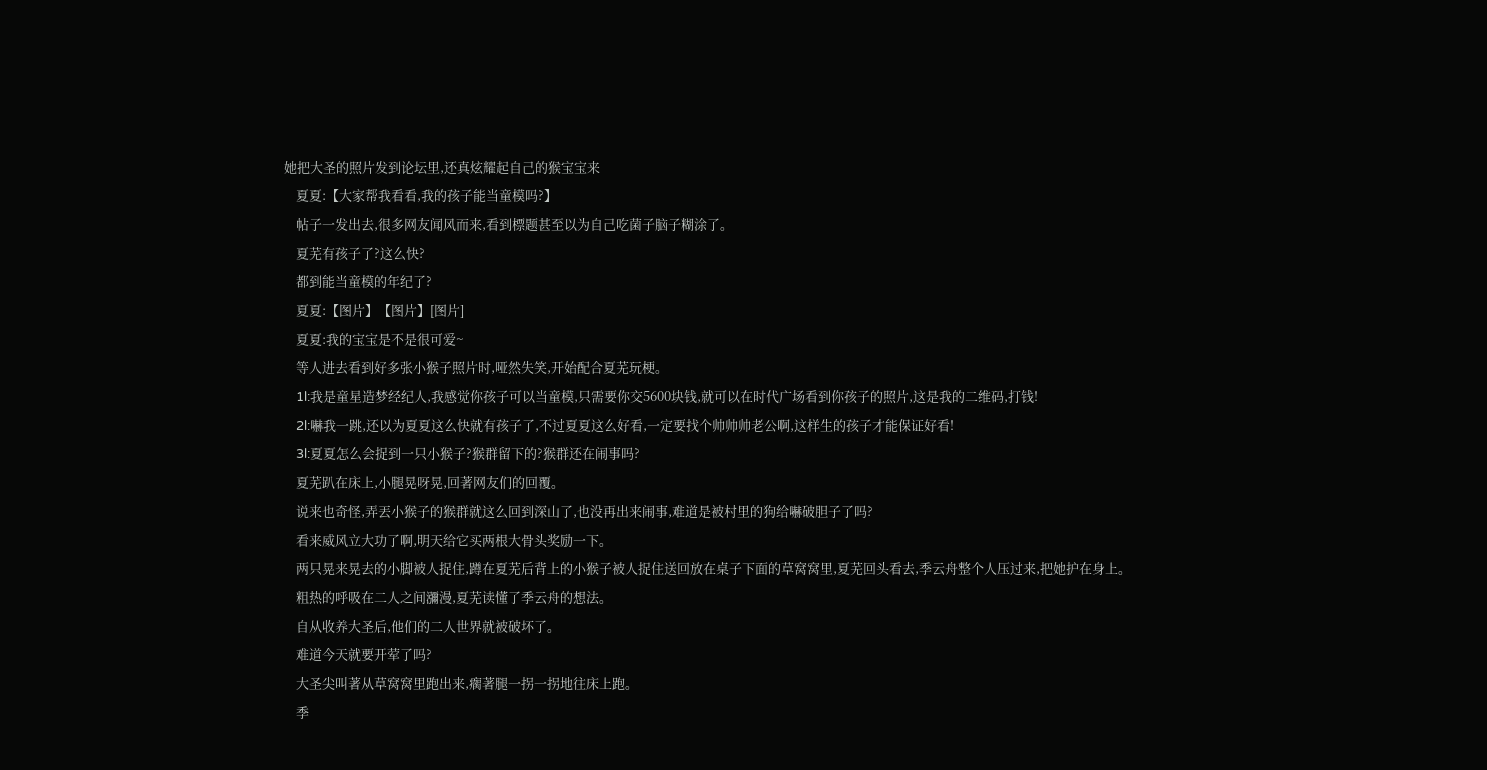她把大圣的照片发到论坛里,还真炫耀起自己的猴宝宝来
    夏夏:【大家帮我看看,我的孩子能当童模吗?】
    帖子一发出去,很多网友闻风而来,看到標题甚至以为自己吃菌子脑子糊涂了。
    夏芜有孩子了?这么快?
    都到能当童模的年纪了?
    夏夏:【图片】【图片】[图片]
    夏夏:我的宝宝是不是很可爱~
    等人进去看到好多张小猴子照片时,哑然失笑,开始配合夏芜玩梗。
    1l:我是童星造梦经纪人,我感觉你孩子可以当童模,只需要你交5600块钱,就可以在时代广场看到你孩子的照片,这是我的二维码,打钱!
    2l:嚇我一跳,还以为夏夏这么快就有孩子了,不过夏夏这么好看,一定要找个帅帅帅老公啊,这样生的孩子才能保证好看!
    3l:夏夏怎么会捉到一只小猴子?猴群留下的?猴群还在闹事吗?
    夏芜趴在床上,小腿晃呀晃,回著网友们的回覆。
    说来也奇怪,弄丟小猴子的猴群就这么回到深山了,也没再出来闹事,难道是被村里的狗给嚇破胆子了吗?
    看来威风立大功了啊,明天给它买两根大骨头奖励一下。
    两只晃来晃去的小脚被人捉住,蹲在夏芜后背上的小猴子被人捉住送回放在桌子下面的草窝窝里,夏芜回头看去,季云舟整个人压过来,把她护在身上。
    粗热的呼吸在二人之间瀰漫,夏芜读懂了季云舟的想法。
    自从收养大圣后,他们的二人世界就被破坏了。
    难道今天就要开荤了吗?
    大圣尖叫著从草窝窝里跑出来,瘸著腿一拐一拐地往床上跑。
    季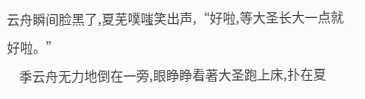云舟瞬间脸黑了,夏芜噗嗤笑出声,“好啦,等大圣长大一点就好啦。”
    季云舟无力地倒在一旁,眼睁睁看著大圣跑上床,扑在夏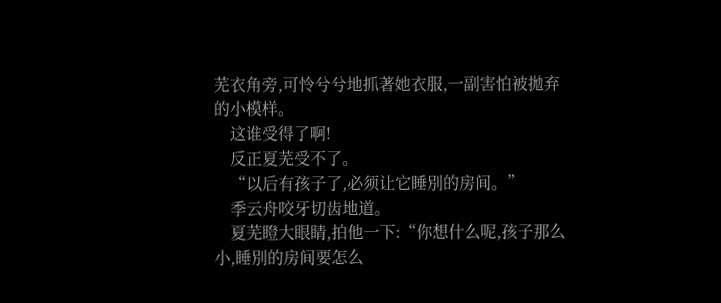芜衣角旁,可怜兮兮地抓著她衣服,一副害怕被拋弃的小模样。
    这谁受得了啊!
    反正夏芜受不了。
    “以后有孩子了,必须让它睡別的房间。”
    季云舟咬牙切齿地道。
    夏芜瞪大眼睛,拍他一下:“你想什么呢,孩子那么小,睡別的房间要怎么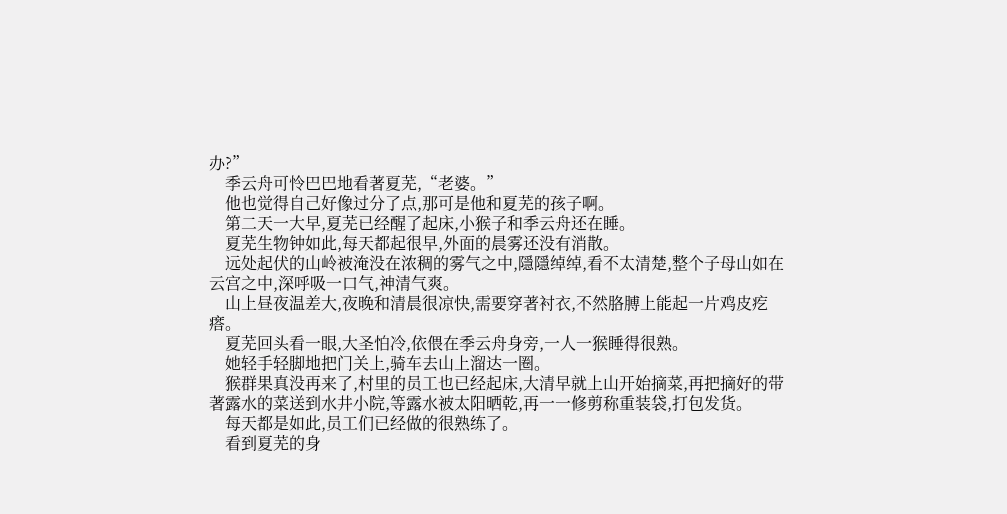办?”
    季云舟可怜巴巴地看著夏芜,“老婆。”
    他也觉得自己好像过分了点,那可是他和夏芜的孩子啊。
    第二天一大早,夏芜已经醒了起床,小猴子和季云舟还在睡。
    夏芜生物钟如此,每天都起很早,外面的晨雾还没有消散。
    远处起伏的山岭被淹没在浓稠的雾气之中,隱隱绰绰,看不太清楚,整个子母山如在云宫之中,深呼吸一口气,神清气爽。
    山上昼夜温差大,夜晚和清晨很凉快,需要穿著衬衣,不然胳膊上能起一片鸡皮疙瘩。
    夏芜回头看一眼,大圣怕冷,依偎在季云舟身旁,一人一猴睡得很熟。
    她轻手轻脚地把门关上,骑车去山上溜达一圈。
    猴群果真没再来了,村里的员工也已经起床,大清早就上山开始摘菜,再把摘好的带著露水的菜送到水井小院,等露水被太阳晒乾,再一一修剪称重装袋,打包发货。
    每天都是如此,员工们已经做的很熟练了。
    看到夏芜的身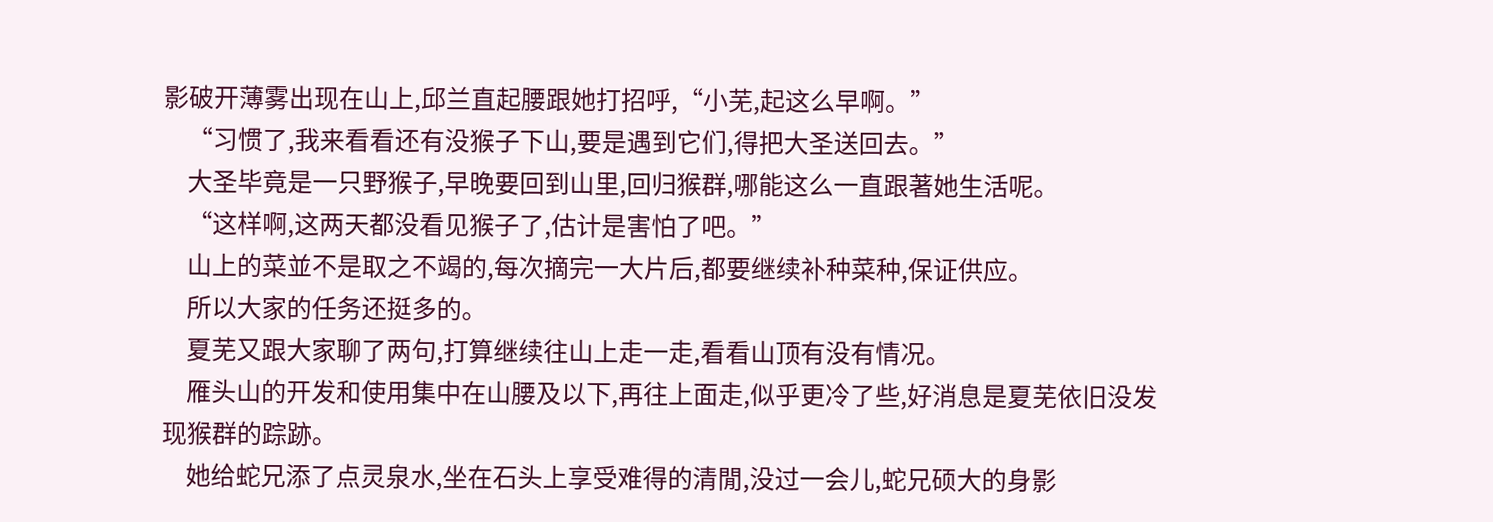影破开薄雾出现在山上,邱兰直起腰跟她打招呼,“小芜,起这么早啊。”
    “习惯了,我来看看还有没猴子下山,要是遇到它们,得把大圣送回去。”
    大圣毕竟是一只野猴子,早晚要回到山里,回归猴群,哪能这么一直跟著她生活呢。
    “这样啊,这两天都没看见猴子了,估计是害怕了吧。”
    山上的菜並不是取之不竭的,每次摘完一大片后,都要继续补种菜种,保证供应。
    所以大家的任务还挺多的。
    夏芜又跟大家聊了两句,打算继续往山上走一走,看看山顶有没有情况。
    雁头山的开发和使用集中在山腰及以下,再往上面走,似乎更冷了些,好消息是夏芜依旧没发现猴群的踪跡。
    她给蛇兄添了点灵泉水,坐在石头上享受难得的清閒,没过一会儿,蛇兄硕大的身影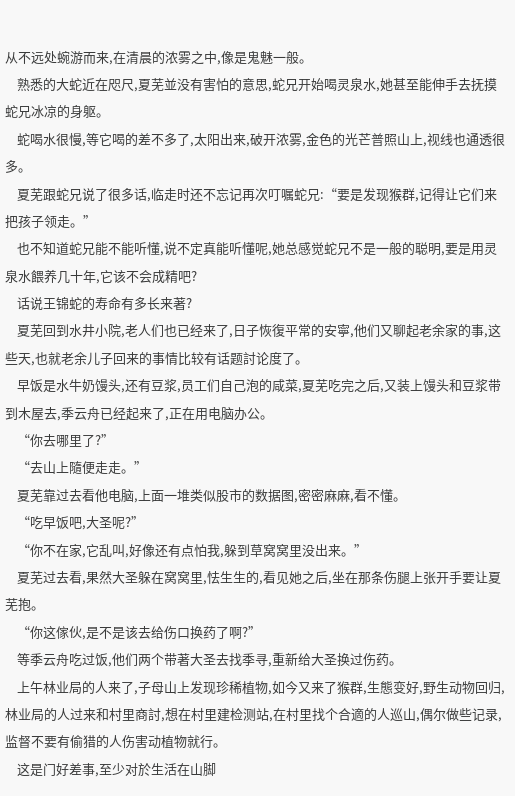从不远处蜿游而来,在清晨的浓雾之中,像是鬼魅一般。
    熟悉的大蛇近在咫尺,夏芜並没有害怕的意思,蛇兄开始喝灵泉水,她甚至能伸手去抚摸蛇兄冰凉的身躯。
    蛇喝水很慢,等它喝的差不多了,太阳出来,破开浓雾,金色的光芒普照山上,视线也通透很多。
    夏芜跟蛇兄说了很多话,临走时还不忘记再次叮嘱蛇兄:“要是发现猴群,记得让它们来把孩子领走。”
    也不知道蛇兄能不能听懂,说不定真能听懂呢,她总感觉蛇兄不是一般的聪明,要是用灵泉水餵养几十年,它该不会成精吧?
    话说王锦蛇的寿命有多长来著?
    夏芜回到水井小院,老人们也已经来了,日子恢復平常的安寧,他们又聊起老余家的事,这些天,也就老余儿子回来的事情比较有话题討论度了。
    早饭是水牛奶馒头,还有豆浆,员工们自己泡的咸菜,夏芜吃完之后,又装上馒头和豆浆带到木屋去,季云舟已经起来了,正在用电脑办公。
    “你去哪里了?”
    “去山上隨便走走。”
    夏芜靠过去看他电脑,上面一堆类似股市的数据图,密密麻麻,看不懂。
    “吃早饭吧,大圣呢?”
    “你不在家,它乱叫,好像还有点怕我,躲到草窝窝里没出来。”
    夏芜过去看,果然大圣躲在窝窝里,怯生生的,看见她之后,坐在那条伤腿上张开手要让夏芜抱。
    “你这傢伙,是不是该去给伤口换药了啊?”
    等季云舟吃过饭,他们两个带著大圣去找季寻,重新给大圣换过伤药。
    上午林业局的人来了,子母山上发现珍稀植物,如今又来了猴群,生態变好,野生动物回归,林业局的人过来和村里商討,想在村里建检测站,在村里找个合適的人巡山,偶尔做些记录,监督不要有偷猎的人伤害动植物就行。
    这是门好差事,至少对於生活在山脚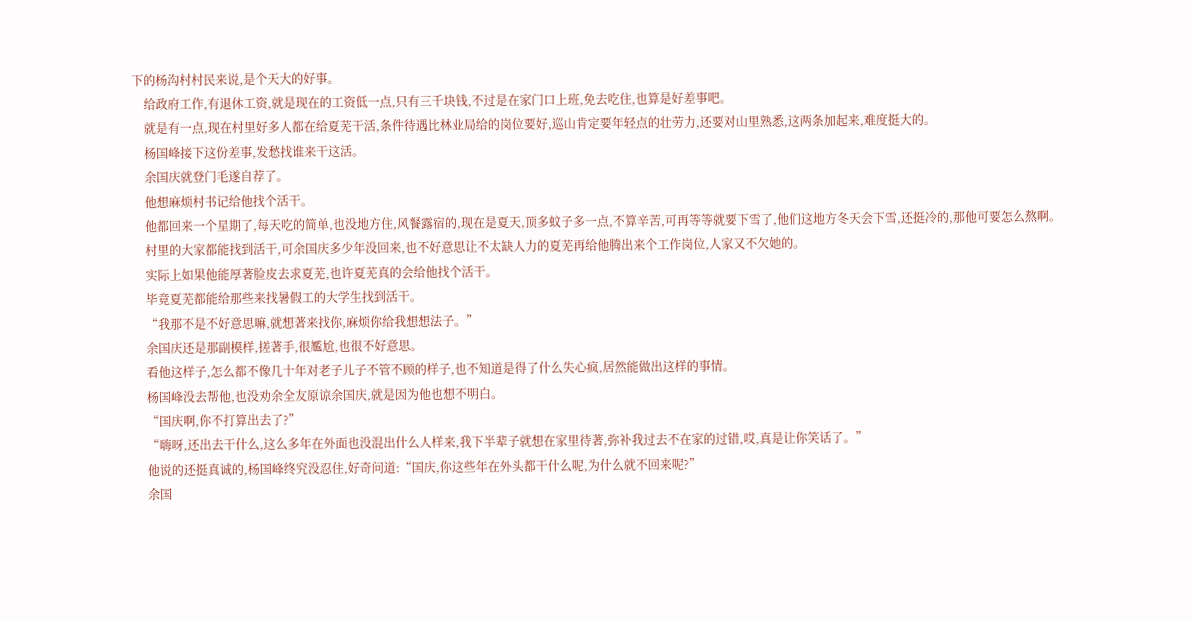下的杨沟村村民来说,是个天大的好事。
    给政府工作,有退休工资,就是现在的工资低一点,只有三千块钱,不过是在家门口上班,免去吃住,也算是好差事吧。
    就是有一点,现在村里好多人都在给夏芜干活,条件待遇比林业局给的岗位要好,巡山肯定要年轻点的壮劳力,还要对山里熟悉,这两条加起来,难度挺大的。
    杨国峰接下这份差事,发愁找谁来干这活。
    余国庆就登门毛遂自荐了。
    他想麻烦村书记给他找个活干。
    他都回来一个星期了,每天吃的简单,也没地方住,风餐露宿的,现在是夏天,顶多蚊子多一点,不算辛苦,可再等等就要下雪了,他们这地方冬天会下雪,还挺冷的,那他可要怎么熬啊。
    村里的大家都能找到活干,可余国庆多少年没回来,也不好意思让不太缺人力的夏芜再给他腾出来个工作岗位,人家又不欠她的。
    实际上如果他能厚著脸皮去求夏芜,也许夏芜真的会给他找个活干。
    毕竟夏芜都能给那些来找暑假工的大学生找到活干。
    “我那不是不好意思嘛,就想著来找你,麻烦你给我想想法子。”
    余国庆还是那副模样,搓著手,很尷尬,也很不好意思。
    看他这样子,怎么都不像几十年对老子儿子不管不顾的样子,也不知道是得了什么失心疯,居然能做出这样的事情。
    杨国峰没去帮他,也没劝余全友原谅余国庆,就是因为他也想不明白。
    “国庆啊,你不打算出去了?”
    “嗨呀,还出去干什么,这么多年在外面也没混出什么人样来,我下半辈子就想在家里待著,弥补我过去不在家的过错,哎,真是让你笑话了。”
    他说的还挺真诚的,杨国峰终究没忍住,好奇问道:“国庆,你这些年在外头都干什么呢,为什么就不回来呢?”
    余国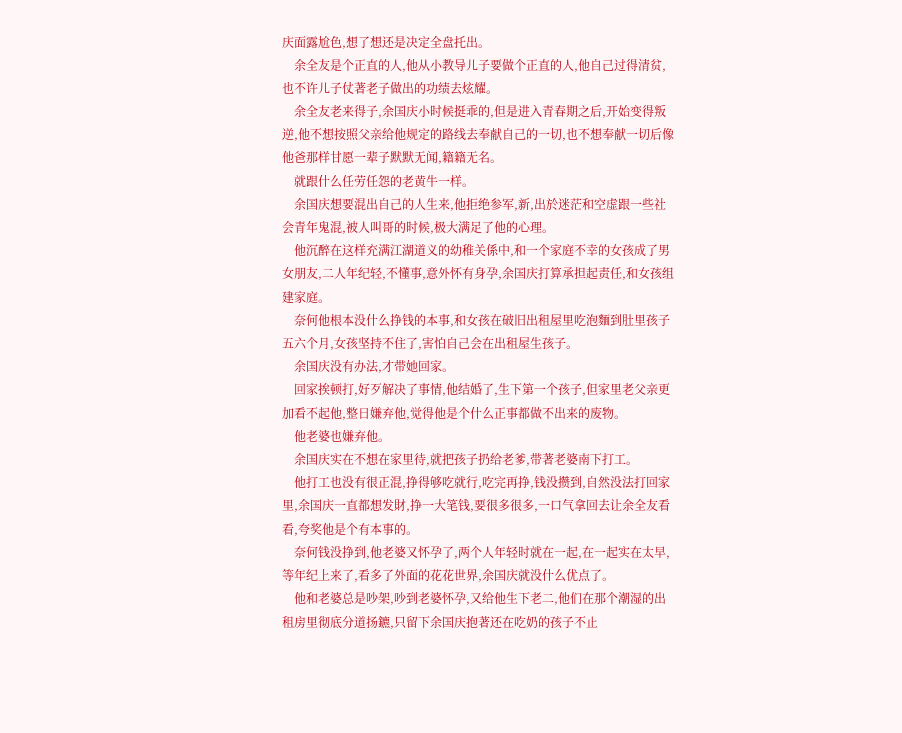庆面露尬色,想了想还是决定全盘托出。
    余全友是个正直的人,他从小教导儿子要做个正直的人,他自己过得清贫,也不许儿子仗著老子做出的功绩去炫耀。
    余全友老来得子,余国庆小时候挺乖的,但是进入青春期之后,开始变得叛逆,他不想按照父亲给他规定的路线去奉献自己的一切,也不想奉献一切后像他爸那样甘愿一辈子默默无闻,籍籍无名。
    就跟什么任劳任怨的老黄牛一样。
    余国庆想要混出自己的人生来,他拒绝参军,新,出於迷茫和空虚跟一些社会青年鬼混,被人叫哥的时候,极大满足了他的心理。
    他沉醉在这样充满江湖道义的幼稚关係中,和一个家庭不幸的女孩成了男女朋友,二人年纪轻,不懂事,意外怀有身孕,余国庆打算承担起责任,和女孩组建家庭。
    奈何他根本没什么挣钱的本事,和女孩在破旧出租屋里吃泡麵到肚里孩子五六个月,女孩坚持不住了,害怕自己会在出租屋生孩子。
    余国庆没有办法,才带她回家。
    回家挨顿打,好歹解决了事情,他结婚了,生下第一个孩子,但家里老父亲更加看不起他,整日嫌弃他,觉得他是个什么正事都做不出来的废物。
    他老婆也嫌弃他。
    余国庆实在不想在家里待,就把孩子扔给老爹,带著老婆南下打工。
    他打工也没有很正混,挣得够吃就行,吃完再挣,钱没攒到,自然没法打回家里,余国庆一直都想发財,挣一大笔钱,要很多很多,一口气拿回去让余全友看看,夸奖他是个有本事的。
    奈何钱没挣到,他老婆又怀孕了,两个人年轻时就在一起,在一起实在太早,等年纪上来了,看多了外面的花花世界,余国庆就没什么优点了。
    他和老婆总是吵架,吵到老婆怀孕,又给他生下老二,他们在那个潮湿的出租房里彻底分道扬鑣,只留下余国庆抱著还在吃奶的孩子不止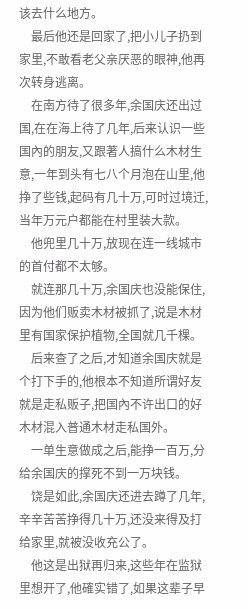该去什么地方。
    最后他还是回家了,把小儿子扔到家里,不敢看老父亲厌恶的眼神,他再次转身逃离。
    在南方待了很多年,余国庆还出过国,在在海上待了几年,后来认识一些国內的朋友,又跟著人搞什么木材生意,一年到头有七八个月泡在山里,他挣了些钱,起码有几十万,可时过境迁,当年万元户都能在村里装大款。
    他兜里几十万,放现在连一线城市的首付都不太够。
    就连那几十万,余国庆也没能保住,因为他们贩卖木材被抓了,说是木材里有国家保护植物,全国就几千棵。
    后来查了之后,才知道余国庆就是个打下手的,他根本不知道所谓好友就是走私贩子,把国內不许出口的好木材混入普通木材走私国外。
    一单生意做成之后,能挣一百万,分给余国庆的撑死不到一万块钱。
    饶是如此,余国庆还进去蹲了几年,辛辛苦苦挣得几十万,还没来得及打给家里,就被没收充公了。
    他这是出狱再归来,这些年在监狱里想开了,他確实错了,如果这辈子早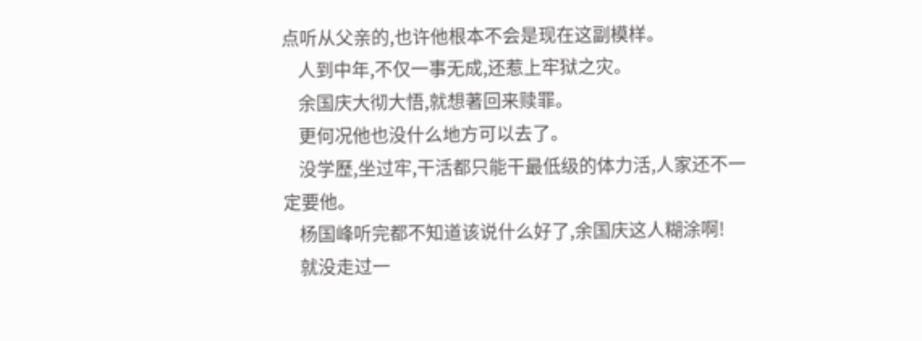点听从父亲的,也许他根本不会是现在这副模样。
    人到中年,不仅一事无成,还惹上牢狱之灾。
    余国庆大彻大悟,就想著回来赎罪。
    更何况他也没什么地方可以去了。
    没学歷,坐过牢,干活都只能干最低级的体力活,人家还不一定要他。
    杨国峰听完都不知道该说什么好了,余国庆这人糊涂啊!
    就没走过一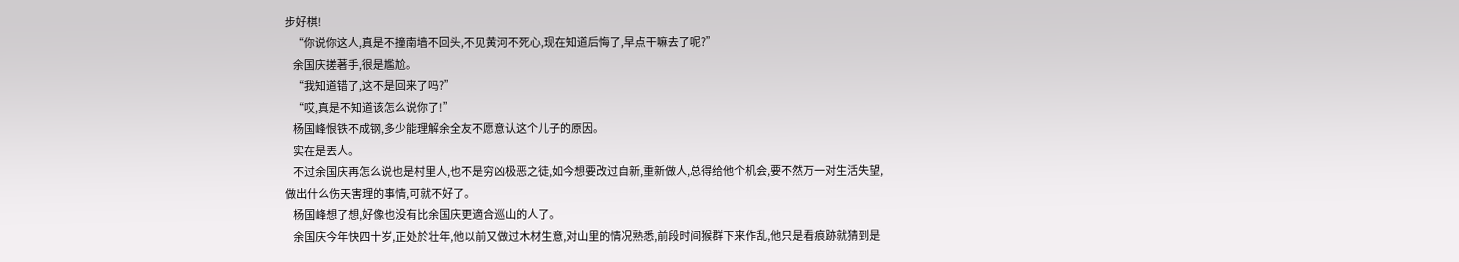步好棋!
    “你说你这人,真是不撞南墙不回头,不见黄河不死心,现在知道后悔了,早点干嘛去了呢?”
    余国庆搓著手,很是尷尬。
    “我知道错了,这不是回来了吗?”
    “哎,真是不知道该怎么说你了!”
    杨国峰恨铁不成钢,多少能理解余全友不愿意认这个儿子的原因。
    实在是丟人。
    不过余国庆再怎么说也是村里人,也不是穷凶极恶之徒,如今想要改过自新,重新做人,总得给他个机会,要不然万一对生活失望,做出什么伤天害理的事情,可就不好了。
    杨国峰想了想,好像也没有比余国庆更適合巡山的人了。
    余国庆今年快四十岁,正处於壮年,他以前又做过木材生意,对山里的情况熟悉,前段时间猴群下来作乱,他只是看痕跡就猜到是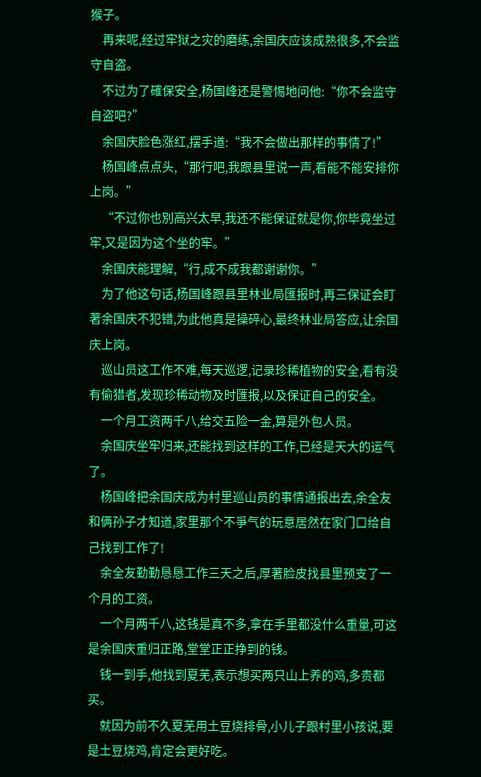猴子。
    再来呢,经过牢狱之灾的磨练,余国庆应该成熟很多,不会监守自盗。
    不过为了確保安全,杨国峰还是警惕地问他:“你不会监守自盗吧?”
    余国庆脸色涨红,摆手道:“我不会做出那样的事情了!”
    杨国峰点点头,“那行吧,我跟县里说一声,看能不能安排你上岗。”
    “不过你也別高兴太早,我还不能保证就是你,你毕竟坐过牢,又是因为这个坐的牢。”
    余国庆能理解,“行,成不成我都谢谢你。”
    为了他这句话,杨国峰跟县里林业局匯报时,再三保证会盯著余国庆不犯错,为此他真是操碎心,最终林业局答应,让余国庆上岗。
    巡山员这工作不难,每天巡逻,记录珍稀植物的安全,看有没有偷猎者,发现珍稀动物及时匯报,以及保证自己的安全。
    一个月工资两千八,给交五险一金,算是外包人员。
    余国庆坐牢归来,还能找到这样的工作,已经是天大的运气了。
    杨国峰把余国庆成为村里巡山员的事情通报出去,余全友和俩孙子才知道,家里那个不爭气的玩意居然在家门口给自己找到工作了!
    余全友勤勤恳恳工作三天之后,厚著脸皮找县里预支了一个月的工资。
    一个月两千八,这钱是真不多,拿在手里都没什么重量,可这是余国庆重归正路,堂堂正正挣到的钱。
    钱一到手,他找到夏芜,表示想买两只山上养的鸡,多贵都买。
    就因为前不久夏芜用土豆烧排骨,小儿子跟村里小孩说,要是土豆烧鸡,肯定会更好吃。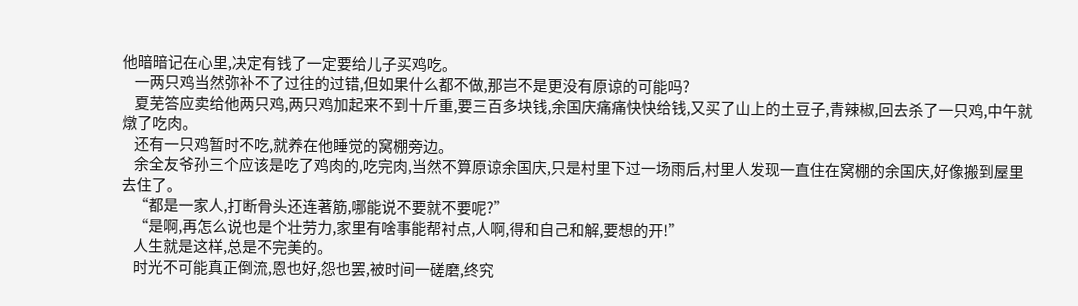他暗暗记在心里,决定有钱了一定要给儿子买鸡吃。
    一两只鸡当然弥补不了过往的过错,但如果什么都不做,那岂不是更没有原谅的可能吗?
    夏芜答应卖给他两只鸡,两只鸡加起来不到十斤重,要三百多块钱,余国庆痛痛快快给钱,又买了山上的土豆子,青辣椒,回去杀了一只鸡,中午就燉了吃肉。
    还有一只鸡暂时不吃,就养在他睡觉的窝棚旁边。
    余全友爷孙三个应该是吃了鸡肉的,吃完肉,当然不算原谅余国庆,只是村里下过一场雨后,村里人发现一直住在窝棚的余国庆,好像搬到屋里去住了。
    “都是一家人,打断骨头还连著筋,哪能说不要就不要呢?”
    “是啊,再怎么说也是个壮劳力,家里有啥事能帮衬点,人啊,得和自己和解,要想的开!”
    人生就是这样,总是不完美的。
    时光不可能真正倒流,恩也好,怨也罢,被时间一磋磨,终究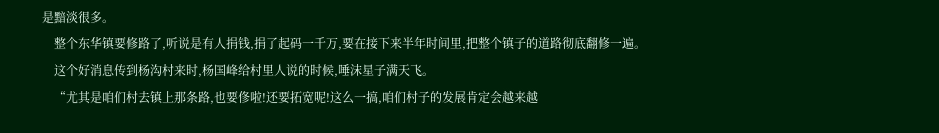是黯淡很多。
    整个东华镇要修路了,听说是有人捐钱,捐了起码一千万,要在接下来半年时间里,把整个镇子的道路彻底翻修一遍。
    这个好消息传到杨沟村来时,杨国峰给村里人说的时候,唾沫星子满天飞。
    “尤其是咱们村去镇上那条路,也要俢啦!还要拓宽呢!这么一搞,咱们村子的发展肯定会越来越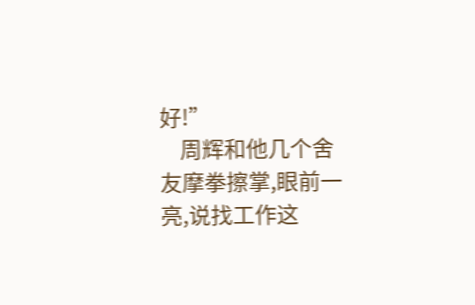好!”
    周辉和他几个舍友摩拳擦掌,眼前一亮,说找工作这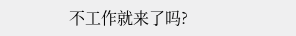不工作就来了吗?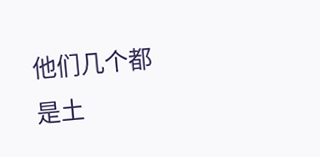他们几个都是土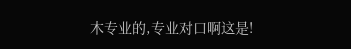木专业的,专业对口啊这是!